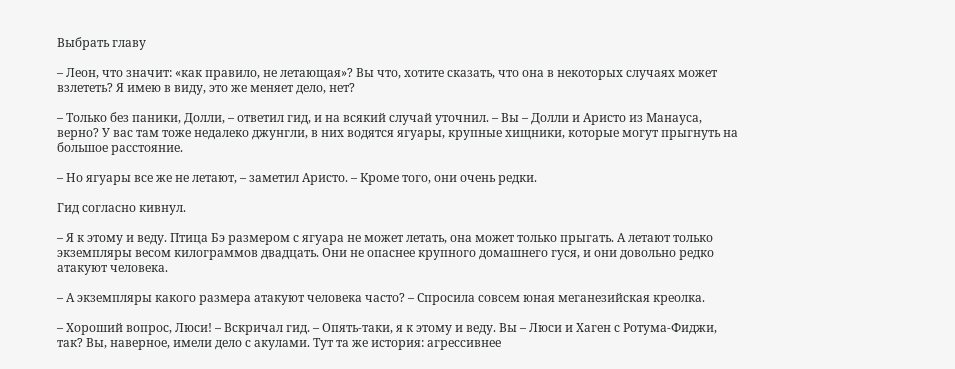Выбрать главу

– Леон, что значит: «как правило, не летающая»? Вы что, хотите сказать, что она в некоторых случаях может взлететь? Я имею в виду, это же меняет дело, нет?

– Только без паники, Долли, – ответил гид, и на всякий случай уточнил. – Вы – Долли и Аристо из Манауса, верно? У вас там тоже недалеко джунгли, в них водятся ягуары, крупные хищники, которые могут прыгнуть на большое расстояние.

– Но ягуары все же не летают, – заметил Аристо. – Кроме того, они очень редки.

Гид согласно кивнул.

– Я к этому и веду. Птица Бэ размером с ягуара не может летать, она может только прыгать. А летают только экземпляры весом килограммов двадцать. Они не опаснее крупного домашнего гуся, и они довольно редко атакуют человека.

– А экземпляры какого размера атакуют человека часто? – Спросила совсем юная меганезийская креолка.

– Хороший вопрос, Люси! – Вскричал гид. – Опять-таки, я к этому и веду. Вы – Люси и Хаген с Ротума-Фиджи, так? Вы, наверное, имели дело с акулами. Тут та же история: агрессивнее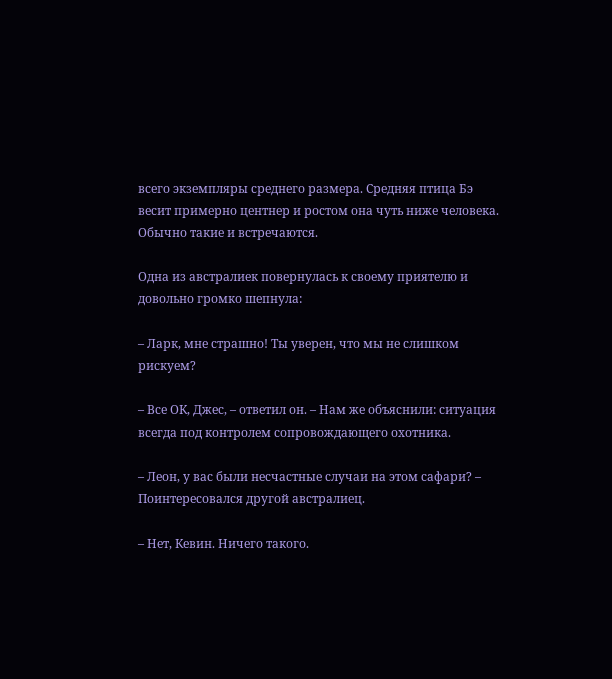всего экземпляры среднего размера. Средняя птица Бэ весит примерно центнер и ростом она чуть ниже человека. Обычно такие и встречаются.

Одна из австралиек повернулась к своему приятелю и довольно громко шепнула:

– Ларк, мне страшно! Ты уверен, что мы не слишком рискуем?

– Все ОК, Джес, – ответил он. – Нам же объяснили: ситуация всегда под контролем сопровождающего охотника.

– Леон, у вас были несчастные случаи на этом сафари? – Поинтересовался другой австралиец.

– Нет, Кевин. Ничего такого.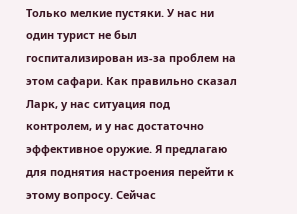Только мелкие пустяки. У нас ни один турист не был госпитализирован из-за проблем на этом сафари. Как правильно сказал Ларк, у нас ситуация под контролем, и у нас достаточно эффективное оружие. Я предлагаю для поднятия настроения перейти к этому вопросу. Сейчас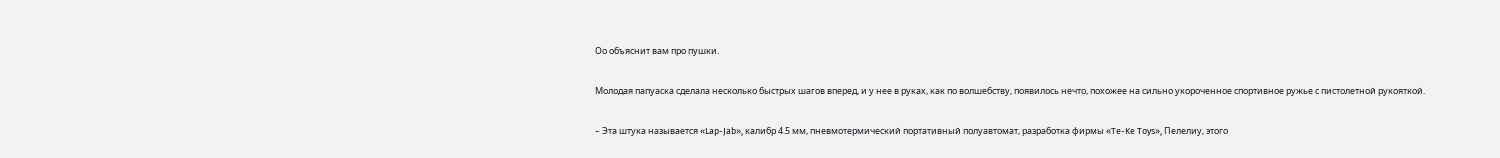Оо объяснит вам про пушки.

Молодая папуаска сделала несколько быстрых шагов вперед, и у нее в руках, как по волшебству, появилось нечто, похожее на сильно укороченное спортивное ружье с пистолетной рукояткой.

– Эта штука называется «Lap-Jab», калибр 4.5 мм, пневмотермический портативный полуавтомат, разработка фирмы «Te-Ke Toys», Пелелиу, этого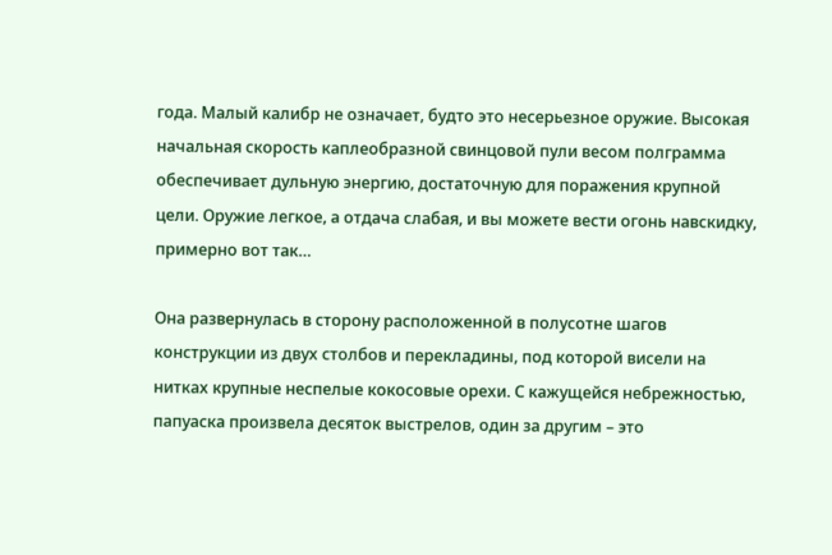года. Малый калибр не означает, будто это несерьезное оружие. Высокая начальная скорость каплеобразной свинцовой пули весом полграмма обеспечивает дульную энергию, достаточную для поражения крупной цели. Оружие легкое, а отдача слабая, и вы можете вести огонь навскидку, примерно вот так…

Она развернулась в сторону расположенной в полусотне шагов конструкции из двух столбов и перекладины, под которой висели на нитках крупные неспелые кокосовые орехи. С кажущейся небрежностью, папуаска произвела десяток выстрелов, один за другим – это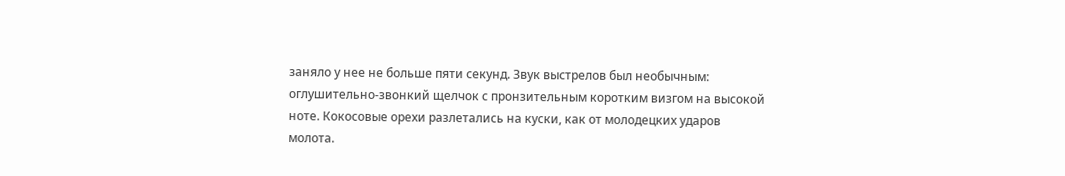заняло у нее не больше пяти секунд. Звук выстрелов был необычным: оглушительно-звонкий щелчок с пронзительным коротким визгом на высокой ноте. Кокосовые орехи разлетались на куски, как от молодецких ударов молота.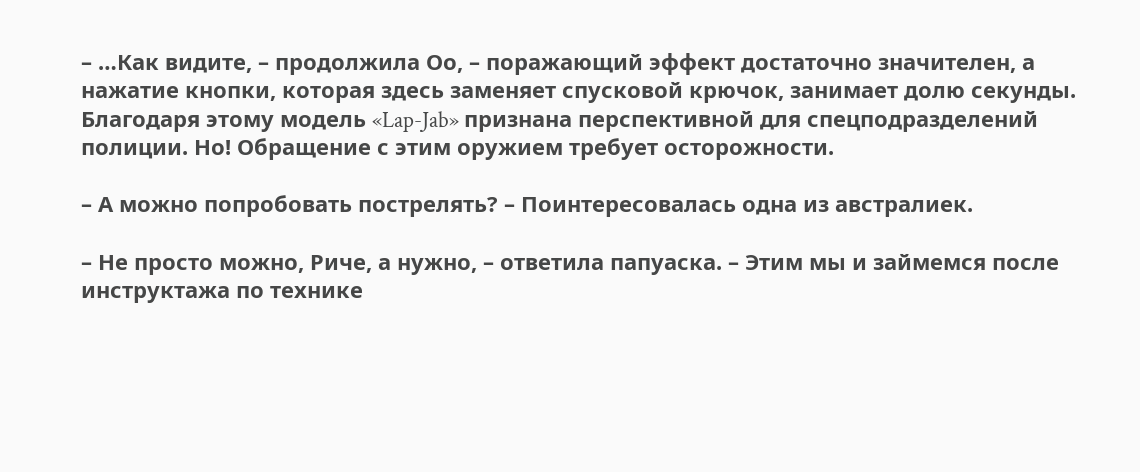– …Как видите, – продолжила Оо, – поражающий эффект достаточно значителен, а нажатие кнопки, которая здесь заменяет спусковой крючок, занимает долю секунды. Благодаря этому модель «Lap-Jab» признана перспективной для спецподразделений полиции. Но! Обращение с этим оружием требует осторожности.

– А можно попробовать пострелять? – Поинтересовалась одна из австралиек.

– Не просто можно, Риче, а нужно, – ответила папуаска. – Этим мы и займемся после инструктажа по технике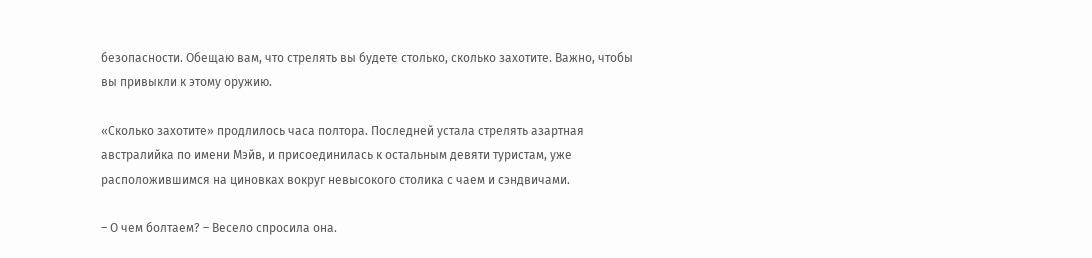безопасности. Обещаю вам, что стрелять вы будете столько, сколько захотите. Важно, чтобы вы привыкли к этому оружию.

«Сколько захотите» продлилось часа полтора. Последней устала стрелять азартная австралийка по имени Мэйв, и присоединилась к остальным девяти туристам, уже расположившимся на циновках вокруг невысокого столика с чаем и сэндвичами.

– О чем болтаем? – Весело спросила она.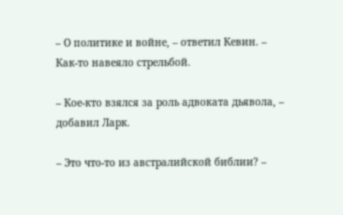– О политике и войне, – ответил Кевин. – Как-то навеяло стрельбой.

– Кое-кто взялся за роль адвоката дьявола, – добавил Ларк.

– Это что-то из австралийской библии? –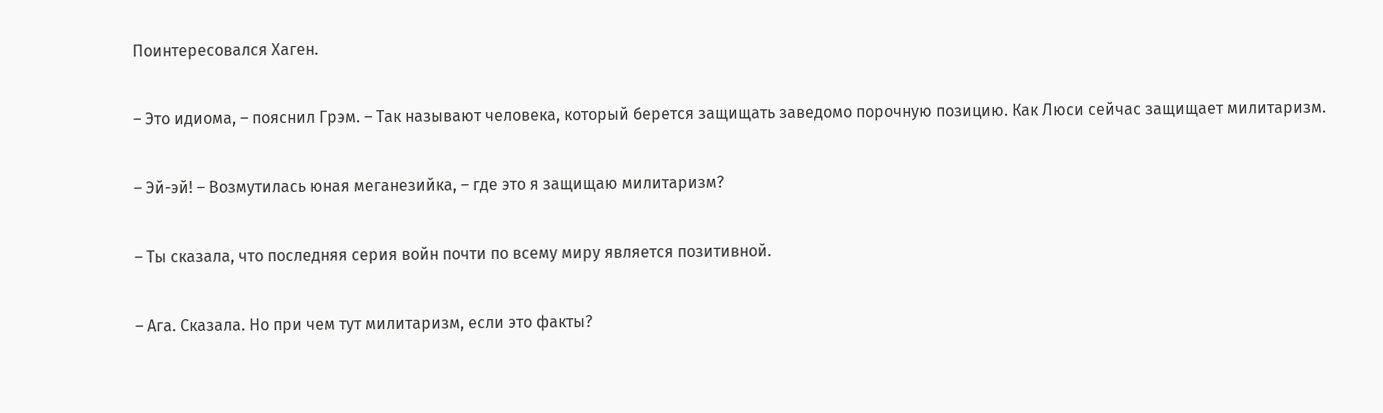Поинтересовался Хаген.

– Это идиома, – пояснил Грэм. – Так называют человека, который берется защищать заведомо порочную позицию. Как Люси сейчас защищает милитаризм.

– Эй-эй! – Возмутилась юная меганезийка, – где это я защищаю милитаризм?

– Ты сказала, что последняя серия войн почти по всему миру является позитивной.

– Ага. Сказала. Но при чем тут милитаризм, если это факты?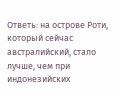Ответь: на острове Роти, который сейчас австралийский, стало лучше, чем при индонезийских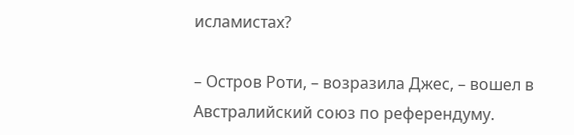исламистах?

– Остров Роти, – возразила Джес, – вошел в Австралийский союз по референдуму.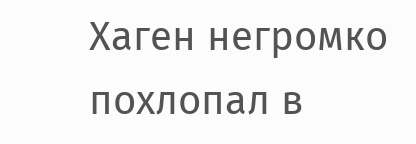Хаген негромко похлопал в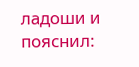ладоши и пояснил: